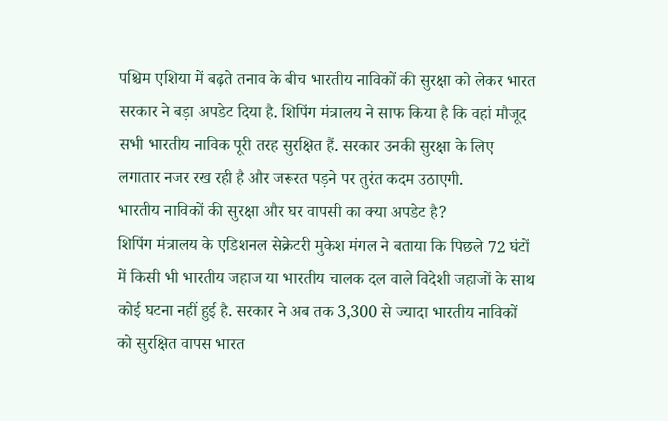पश्चिम एशिया में बढ़ते तनाव के बीच भारतीय नाविकों की सुरक्षा को लेकर भारत सरकार ने बड़ा अपडेट दिया है. शिपिंग मंत्रालय ने साफ किया है कि वहां मौजूद सभी भारतीय नाविक पूरी तरह सुरक्षित हैं. सरकार उनकी सुरक्षा के लिए लगातार नजर रख रही है और जरूरत पड़ने पर तुरंत कदम उठाएगी.
भारतीय नाविकों की सुरक्षा और घर वापसी का क्या अपडेट है?
शिपिंग मंत्रालय के एडिशनल सेक्रेटरी मुकेश मंगल ने बताया कि पिछले 72 घंटों में किसी भी भारतीय जहाज या भारतीय चालक दल वाले विदेशी जहाजों के साथ कोई घटना नहीं हुई है. सरकार ने अब तक 3,300 से ज्यादा भारतीय नाविकों को सुरक्षित वापस भारत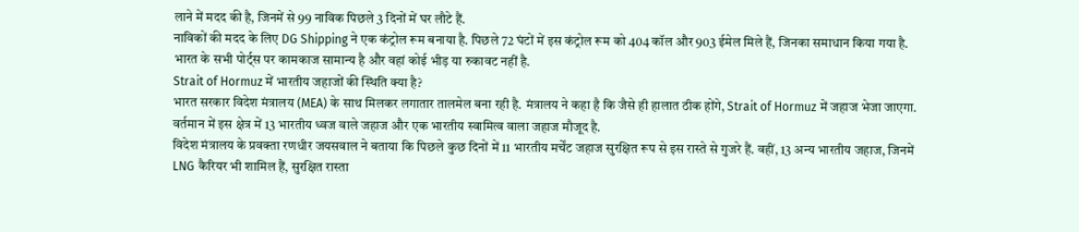लाने में मदद की है, जिनमें से 99 नाविक पिछले 3 दिनों में घर लौटे हैं.
नाविकों की मदद के लिए DG Shipping ने एक कंट्रोल रूम बनाया है. पिछले 72 घंटों में इस कंट्रोल रूम को 404 कॉल और 903 ईमेल मिले हैं, जिनका समाधान किया गया है. भारत के सभी पोर्ट्स पर कामकाज सामान्य है और वहां कोई भीड़ या रुकावट नहीं है.
Strait of Hormuz में भारतीय जहाजों की स्थिति क्या है?
भारत सरकार विदेश मंत्रालय (MEA) के साथ मिलकर लगातार तालमेल बना रही है. मंत्रालय ने कहा है कि जैसे ही हालात ठीक होंगे, Strait of Hormuz में जहाज भेजा जाएगा. वर्तमान में इस क्षेत्र में 13 भारतीय ध्वज वाले जहाज और एक भारतीय स्वामित्व वाला जहाज मौजूद है.
विदेश मंत्रालय के प्रवक्ता रणधीर जयसवाल ने बताया कि पिछले कुछ दिनों में 11 भारतीय मर्चेंट जहाज सुरक्षित रूप से इस रास्ते से गुजरे हैं. वहीं, 13 अन्य भारतीय जहाज, जिनमें LNG कैरियर भी शामिल हैं, सुरक्षित रास्ता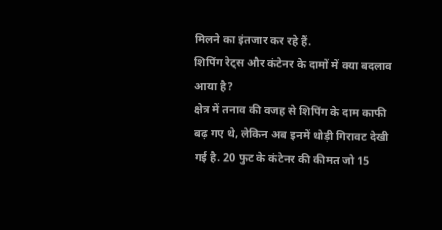मिलने का इंतजार कर रहे हैं.
शिपिंग रेट्स और कंटेनर के दामों में क्या बदलाव आया है?
क्षेत्र में तनाव की वजह से शिपिंग के दाम काफी बढ़ गए थे, लेकिन अब इनमें थोड़ी गिरावट देखी गई है. 20 फुट के कंटेनर की कीमत जो 15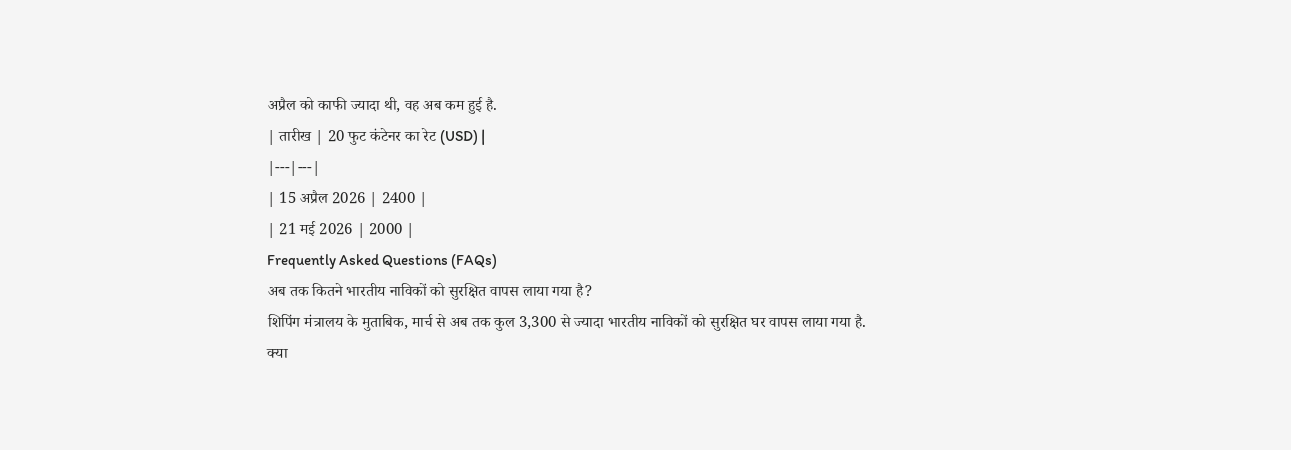अप्रैल को काफी ज्यादा थी, वह अब कम हुई है.
| तारीख | 20 फुट कंटेनर का रेट (USD) |
|---|---|
| 15 अप्रैल 2026 | 2400 |
| 21 मई 2026 | 2000 |
Frequently Asked Questions (FAQs)
अब तक कितने भारतीय नाविकों को सुरक्षित वापस लाया गया है?
शिपिंग मंत्रालय के मुताबिक, मार्च से अब तक कुल 3,300 से ज्यादा भारतीय नाविकों को सुरक्षित घर वापस लाया गया है.
क्या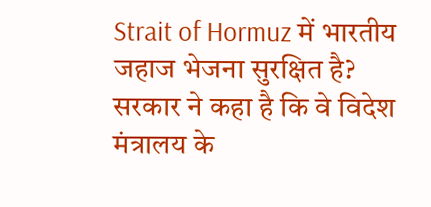Strait of Hormuz में भारतीय जहाज भेजना सुरक्षित है?
सरकार ने कहा है कि वे विदेश मंत्रालय के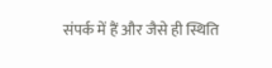संपर्क में हैं और जैसे ही स्थिति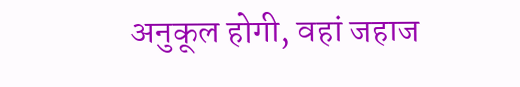अनुकूल होगी, वहां जहाज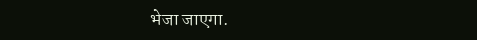भेजा जाएगा.